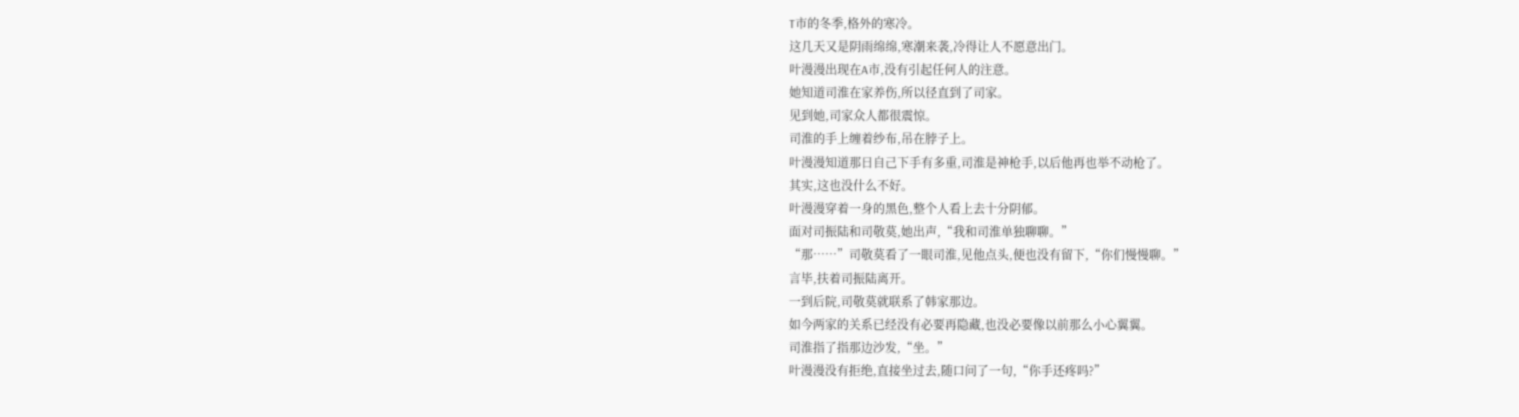T市的冬季,格外的寒冷。
这几天又是阴雨绵绵,寒潮来袭,冷得让人不愿意出门。
叶漫漫出现在A市,没有引起任何人的注意。
她知道司淮在家养伤,所以径直到了司家。
见到她,司家众人都很震惊。
司淮的手上缠着纱布,吊在脖子上。
叶漫漫知道那日自己下手有多重,司淮是神枪手,以后他再也举不动枪了。
其实,这也没什么不好。
叶漫漫穿着一身的黑色,整个人看上去十分阴郁。
面对司振陆和司敬莫,她出声,“我和司淮单独聊聊。”
“那……”司敬莫看了一眼司淮,见他点头,便也没有留下,“你们慢慢聊。”
言毕,扶着司振陆离开。
一到后院,司敬莫就联系了韩家那边。
如今两家的关系已经没有必要再隐藏,也没必要像以前那么小心翼翼。
司淮指了指那边沙发,“坐。”
叶漫漫没有拒绝,直接坐过去,随口问了一句,“你手还疼吗?”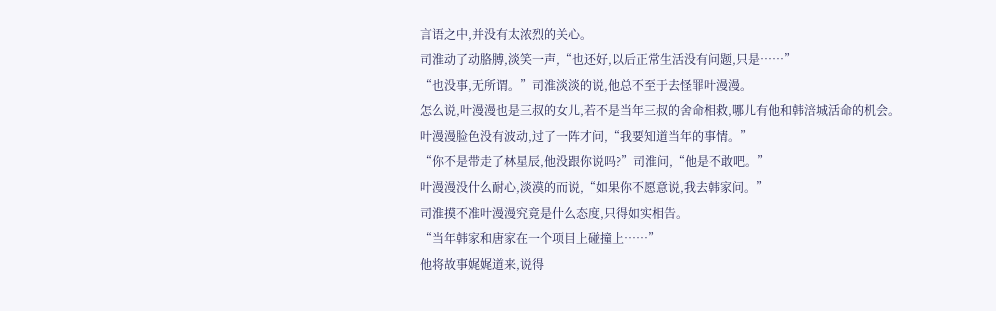言语之中,并没有太浓烈的关心。
司淮动了动胳膊,淡笑一声,“也还好,以后正常生活没有问题,只是……”
“也没事,无所谓。”司淮淡淡的说,他总不至于去怪罪叶漫漫。
怎么说,叶漫漫也是三叔的女儿,若不是当年三叔的舍命相救,哪儿有他和韩涪城活命的机会。
叶漫漫脸色没有波动,过了一阵才问,“我要知道当年的事情。”
“你不是带走了林星辰,他没跟你说吗?”司淮问,“他是不敢吧。”
叶漫漫没什么耐心,淡漠的而说,“如果你不愿意说,我去韩家问。”
司淮摸不准叶漫漫究竟是什么态度,只得如实相告。
“当年韩家和唐家在一个项目上碰撞上……”
他将故事娓娓道来,说得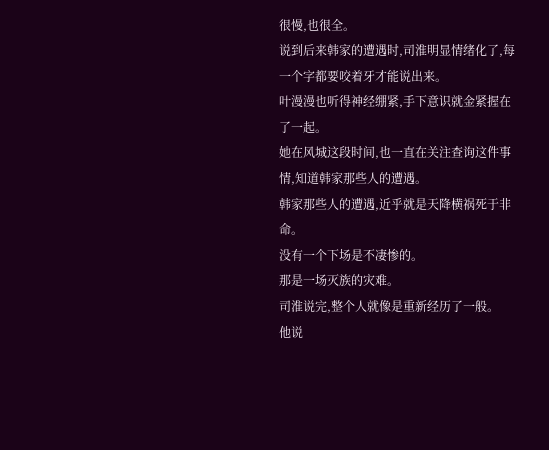很慢,也很全。
说到后来韩家的遭遇时,司淮明显情绪化了,每一个字都要咬着牙才能说出来。
叶漫漫也听得神经绷紧,手下意识就金紧握在了一起。
她在风城这段时间,也一直在关注查询这件事情,知道韩家那些人的遭遇。
韩家那些人的遭遇,近乎就是天降横祸死于非命。
没有一个下场是不凄惨的。
那是一场灭族的灾难。
司淮说完,整个人就像是重新经历了一般。
他说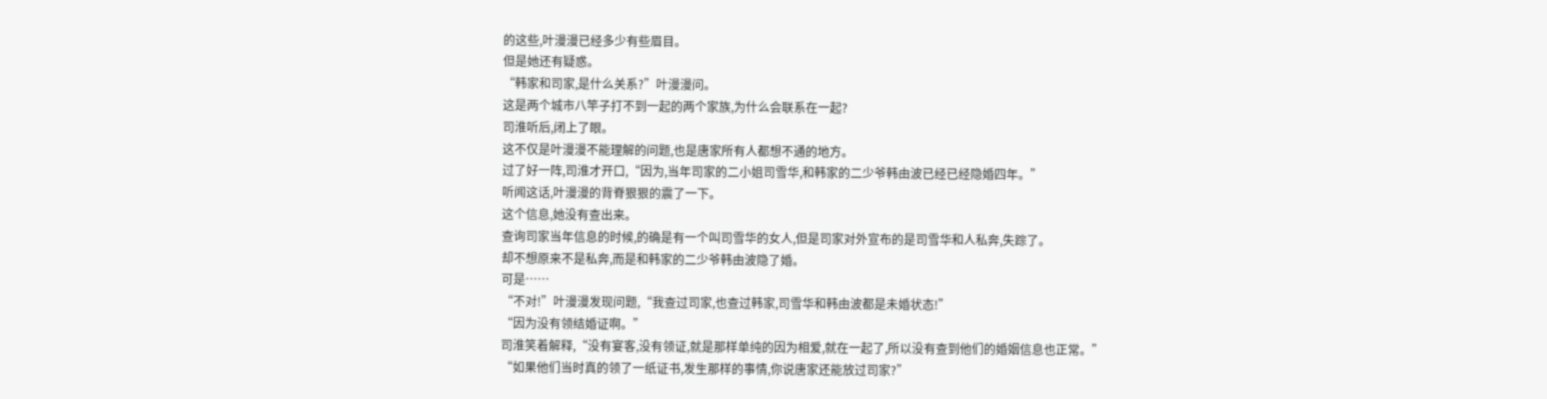的这些,叶漫漫已经多少有些眉目。
但是她还有疑惑。
“韩家和司家,是什么关系?”叶漫漫问。
这是两个城市八竿子打不到一起的两个家族,为什么会联系在一起?
司淮听后,闭上了眼。
这不仅是叶漫漫不能理解的问题,也是唐家所有人都想不通的地方。
过了好一阵,司淮才开口,“因为,当年司家的二小姐司雪华,和韩家的二少爷韩由波已经已经隐婚四年。”
听闻这话,叶漫漫的背脊狠狠的震了一下。
这个信息,她没有查出来。
查询司家当年信息的时候,的确是有一个叫司雪华的女人,但是司家对外宣布的是司雪华和人私奔,失踪了。
却不想原来不是私奔,而是和韩家的二少爷韩由波隐了婚。
可是……
“不对!”叶漫漫发现问题,“我查过司家,也查过韩家,司雪华和韩由波都是未婚状态!”
“因为没有领结婚证啊。”
司淮笑着解释,“没有宴客,没有领证,就是那样单纯的因为相爱,就在一起了,所以没有查到他们的婚姻信息也正常。”
“如果他们当时真的领了一纸证书,发生那样的事情,你说唐家还能放过司家?”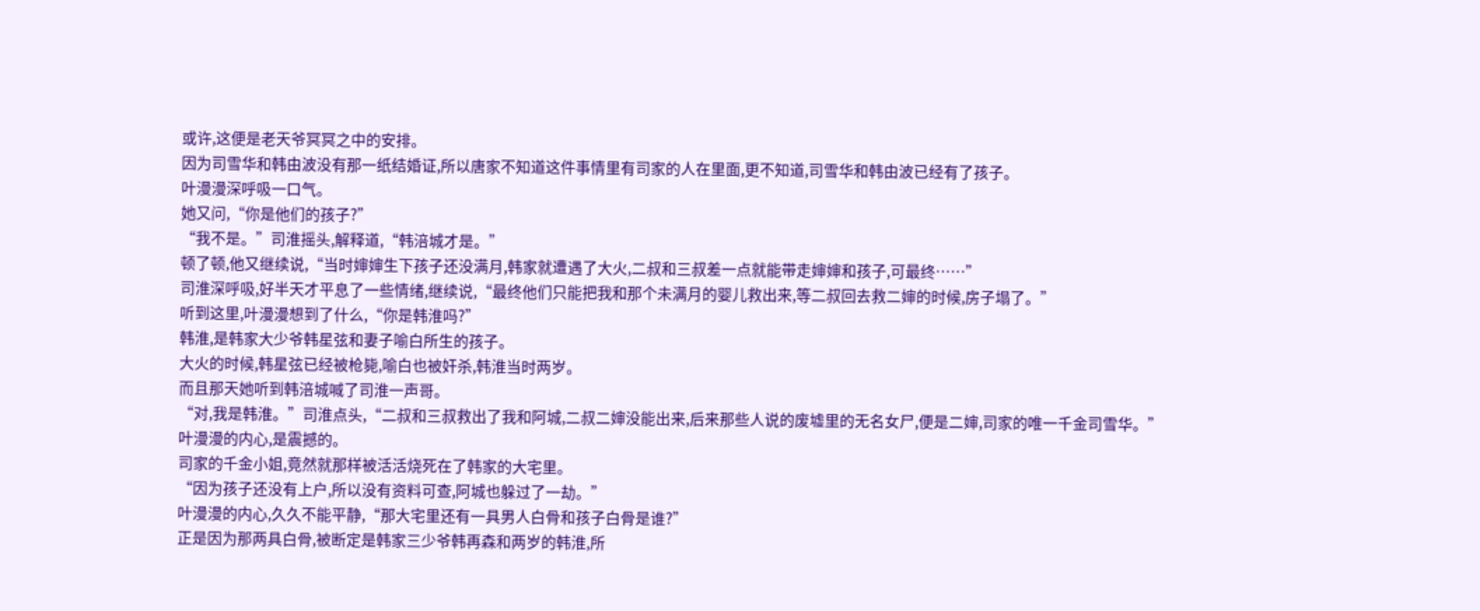或许,这便是老天爷冥冥之中的安排。
因为司雪华和韩由波没有那一纸结婚证,所以唐家不知道这件事情里有司家的人在里面,更不知道,司雪华和韩由波已经有了孩子。
叶漫漫深呼吸一口气。
她又问,“你是他们的孩子?”
“我不是。”司淮摇头,解释道,“韩涪城才是。”
顿了顿,他又继续说,“当时婶婶生下孩子还没满月,韩家就遭遇了大火,二叔和三叔差一点就能带走婶婶和孩子,可最终……”
司淮深呼吸,好半天才平息了一些情绪,继续说,“最终他们只能把我和那个未满月的婴儿救出来,等二叔回去救二婶的时候,房子塌了。”
听到这里,叶漫漫想到了什么,“你是韩淮吗?”
韩淮,是韩家大少爷韩星弦和妻子喻白所生的孩子。
大火的时候,韩星弦已经被枪毙,喻白也被奸杀,韩淮当时两岁。
而且那天她听到韩涪城喊了司淮一声哥。
“对,我是韩淮。”司淮点头,“二叔和三叔救出了我和阿城,二叔二婶没能出来,后来那些人说的废墟里的无名女尸,便是二婶,司家的唯一千金司雪华。”
叶漫漫的内心,是震撼的。
司家的千金小姐,竟然就那样被活活烧死在了韩家的大宅里。
“因为孩子还没有上户,所以没有资料可查,阿城也躲过了一劫。”
叶漫漫的内心,久久不能平静,“那大宅里还有一具男人白骨和孩子白骨是谁?”
正是因为那两具白骨,被断定是韩家三少爷韩再森和两岁的韩淮,所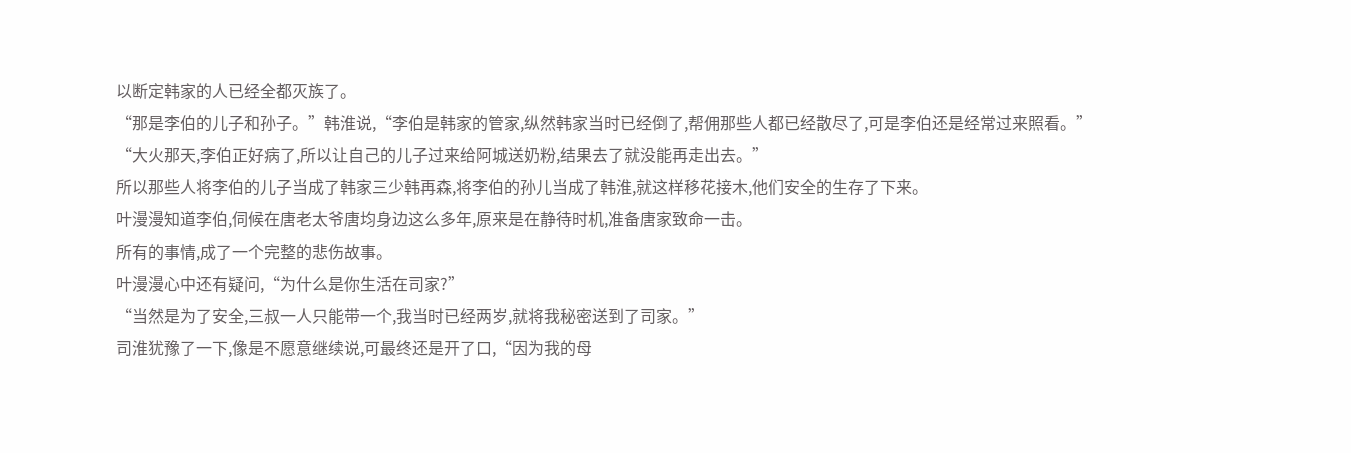以断定韩家的人已经全都灭族了。
“那是李伯的儿子和孙子。”韩淮说,“李伯是韩家的管家,纵然韩家当时已经倒了,帮佣那些人都已经散尽了,可是李伯还是经常过来照看。”
“大火那天,李伯正好病了,所以让自己的儿子过来给阿城送奶粉,结果去了就没能再走出去。”
所以那些人将李伯的儿子当成了韩家三少韩再森,将李伯的孙儿当成了韩淮,就这样移花接木,他们安全的生存了下来。
叶漫漫知道李伯,伺候在唐老太爷唐均身边这么多年,原来是在静待时机,准备唐家致命一击。
所有的事情,成了一个完整的悲伤故事。
叶漫漫心中还有疑问,“为什么是你生活在司家?”
“当然是为了安全,三叔一人只能带一个,我当时已经两岁,就将我秘密送到了司家。”
司淮犹豫了一下,像是不愿意继续说,可最终还是开了口,“因为我的母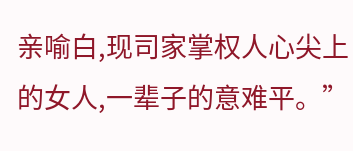亲喻白,现司家掌权人心尖上的女人,一辈子的意难平。”